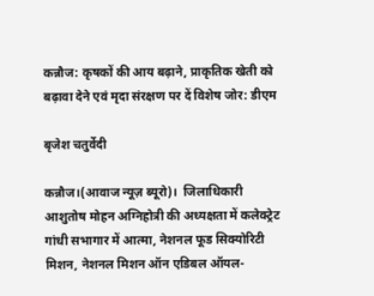कन्नौज: कृषकों की आय बढ़ाने, प्राकृतिक खेती को बढ़ावा देने एवं मृदा संरक्षण पर दें विशेष जोर: डीएम

बृजेश चतुर्वेदी

कन्नौज।(आवाज न्यूज़ ब्यूरो)।  जिलाधिकारी आशुतोष मोहन अग्निहोत्री की अध्यक्षता में कलेक्ट्रेट गांधी सभागार में आत्मा, नेशनल फूड सिक्योरिटी मिशन, नेशनल मिशन ऑन एडिबल ऑयल-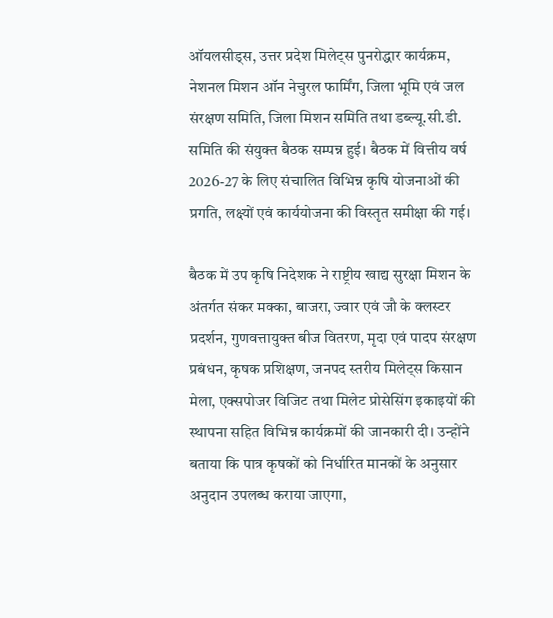ऑयलसीड्स, उत्तर प्रदेश मिलेट्स पुनरोद्धार कार्यक्रम, नेशनल मिशन ऑन नेचुरल फार्मिंग, जिला भूमि एवं जल संरक्षण समिति, जिला मिशन समिति तथा डब्ल्यू.सी.डी. समिति की संयुक्त बैठक सम्पन्न हुई। बैठक में वित्तीय वर्ष 2026-27 के लिए संचालित विभिन्न कृषि योजनाओं की प्रगति, लक्ष्यों एवं कार्ययोजना की विस्तृत समीक्षा की गई।

बैठक में उप कृषि निदेशक ने राष्ट्रीय खाद्य सुरक्षा मिशन के अंतर्गत संकर मक्का, बाजरा, ज्वार एवं जौ के क्लस्टर प्रदर्शन, गुणवत्तायुक्त बीज वितरण, मृदा एवं पादप संरक्षण प्रबंधन, कृषक प्रशिक्षण, जनपद स्तरीय मिलेट्स किसान मेला, एक्सपोजर विजिट तथा मिलेट प्रोसेसिंग इकाइयों की स्थापना सहित विभिन्न कार्यक्रमों की जानकारी दी। उन्होंने बताया कि पात्र कृषकों को निर्धारित मानकों के अनुसार अनुदान उपलब्ध कराया जाएगा,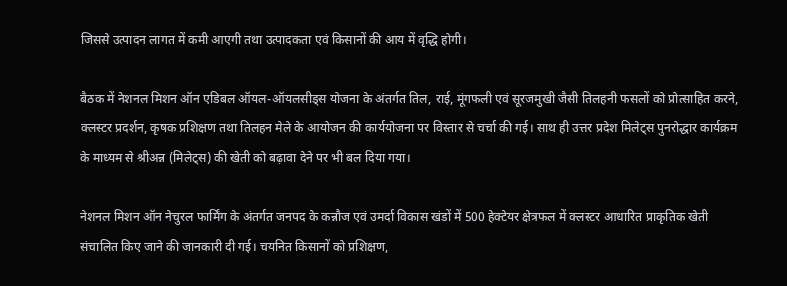जिससे उत्पादन लागत में कमी आएगी तथा उत्पादकता एवं किसानों की आय में वृद्धि होगी।

बैठक में नेशनल मिशन ऑन एडिबल ऑयल-ऑयलसीड्स योजना के अंतर्गत तिल, राई, मूंगफली एवं सूरजमुखी जैसी तिलहनी फसलों को प्रोत्साहित करने, क्लस्टर प्रदर्शन, कृषक प्रशिक्षण तथा तिलहन मेले के आयोजन की कार्ययोजना पर विस्तार से चर्चा की गई। साथ ही उत्तर प्रदेश मिलेट्स पुनरोद्धार कार्यक्रम के माध्यम से श्रीअन्न (मिलेट्स) की खेती को बढ़ावा देने पर भी बल दिया गया।

नेशनल मिशन ऑन नेचुरल फार्मिंग के अंतर्गत जनपद के कन्नौज एवं उमर्दा विकास खंडों में 500 हेक्टेयर क्षेत्रफल में क्लस्टर आधारित प्राकृतिक खेती संचालित किए जाने की जानकारी दी गई। चयनित किसानों को प्रशिक्षण,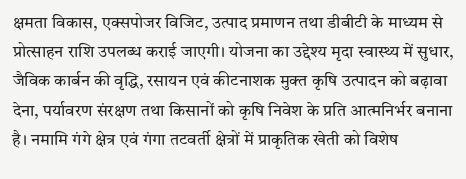क्षमता विकास, एक्सपोजर विजिट, उत्पाद प्रमाणन तथा डीबीटी के माध्यम से प्रोत्साहन राशि उपलब्ध कराई जाएगी। योजना का उद्देश्य मृदा स्वास्थ्य में सुधार, जैविक कार्बन की वृद्धि, रसायन एवं कीटनाशक मुक्त कृषि उत्पादन को बढ़ावा देना, पर्यावरण संरक्षण तथा किसानों को कृषि निवेश के प्रति आत्मनिर्भर बनाना है। नमामि गंगे क्षेत्र एवं गंगा तटवर्ती क्षेत्रों में प्राकृतिक खेती को विशेष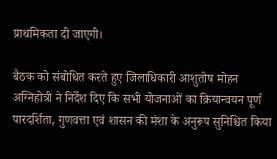प्राथमिकता दी जाएगी।

बैठक को संबोधित करते हुए जिलाधिकारी आशुतोष मोहन अग्निहोत्री ने निर्देश दिए कि सभी योजनाओं का क्रियान्वयन पूर्ण पारदर्शिता, गुणवत्ता एवं शासन की मंशा के अनुरूप सुनिश्चित किया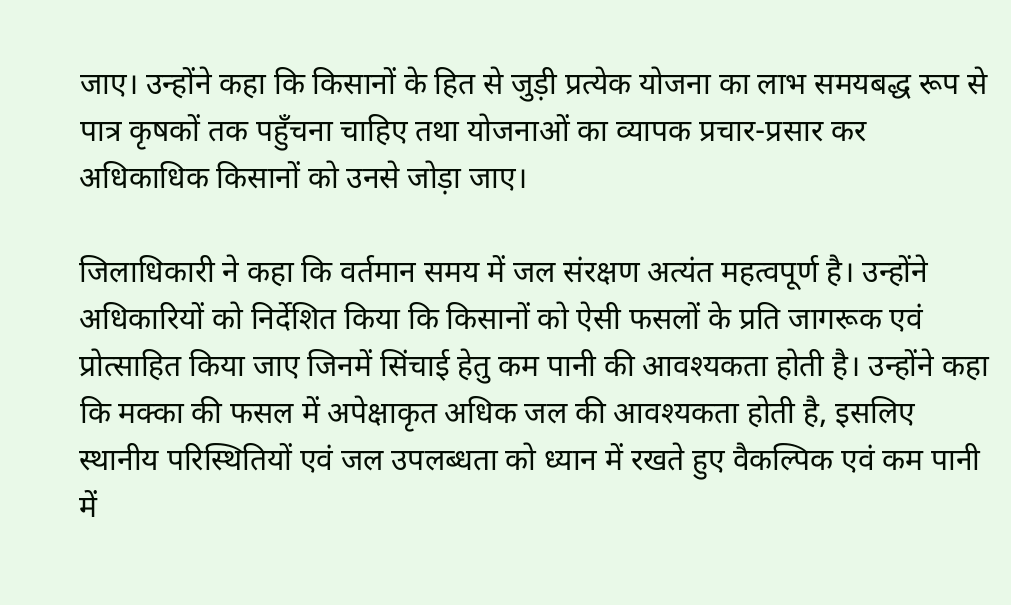जाए। उन्होंने कहा कि किसानों के हित से जुड़ी प्रत्येक योजना का लाभ समयबद्ध रूप से पात्र कृषकों तक पहुँचना चाहिए तथा योजनाओं का व्यापक प्रचार-प्रसार कर अधिकाधिक किसानों को उनसे जोड़ा जाए।

जिलाधिकारी ने कहा कि वर्तमान समय में जल संरक्षण अत्यंत महत्वपूर्ण है। उन्होंने अधिकारियों को निर्देशित किया कि किसानों को ऐसी फसलों के प्रति जागरूक एवं प्रोत्साहित किया जाए जिनमें सिंचाई हेतु कम पानी की आवश्यकता होती है। उन्होंने कहा कि मक्का की फसल में अपेक्षाकृत अधिक जल की आवश्यकता होती है, इसलिए स्थानीय परिस्थितियों एवं जल उपलब्धता को ध्यान में रखते हुए वैकल्पिक एवं कम पानी में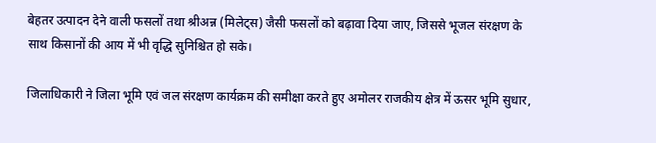बेहतर उत्पादन देने वाली फसलों तथा श्रीअन्न (मिलेट्स) जैसी फसलों को बढ़ावा दिया जाए, जिससे भूजल संरक्षण के साथ किसानों की आय में भी वृद्धि सुनिश्चित हो सके।

जिलाधिकारी ने जिला भूमि एवं जल संरक्षण कार्यक्रम की समीक्षा करते हुए अमोलर राजकीय क्षेत्र में ऊसर भूमि सुधार,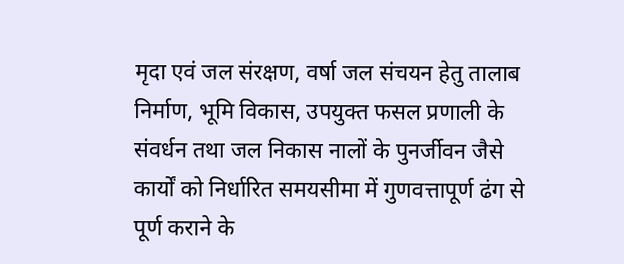मृदा एवं जल संरक्षण, वर्षा जल संचयन हेतु तालाब निर्माण, भूमि विकास, उपयुक्त फसल प्रणाली के संवर्धन तथा जल निकास नालों के पुनर्जीवन जैसे कार्यों को निर्धारित समयसीमा में गुणवत्तापूर्ण ढंग से पूर्ण कराने के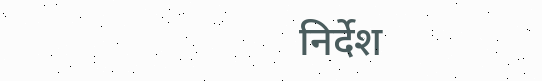निर्देश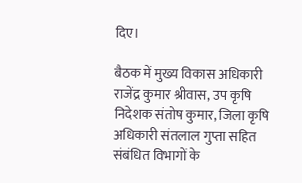दिए।

बैठक में मुख्य विकास अधिकारी राजेंद्र कुमार श्रीवास, उप कृषि निदेशक संतोष कुमार, जिला कृषि अधिकारी संतलाल गुप्ता सहित संबंधित विभागों के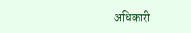अधिकारी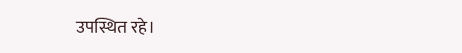उपस्थित रहे।